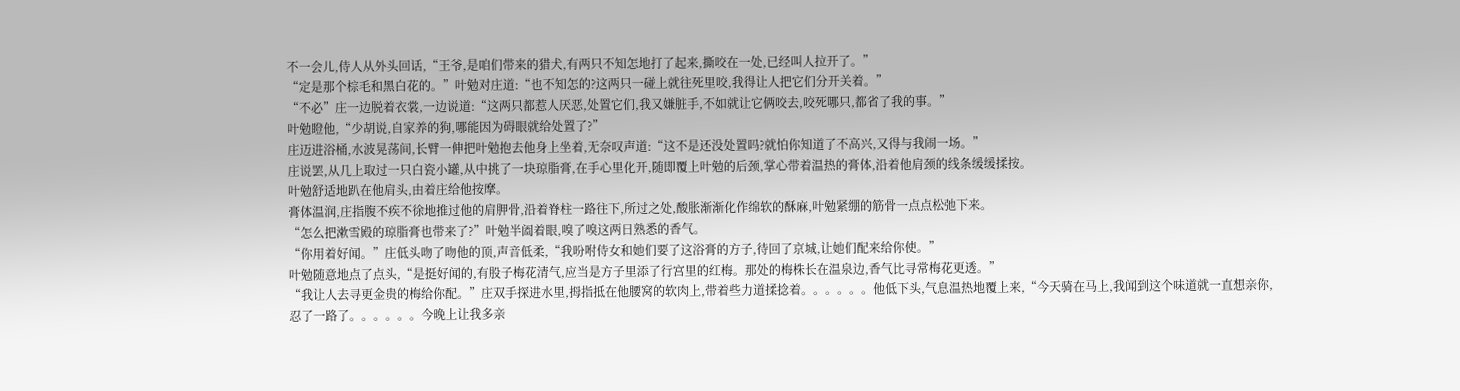不一会儿,侍人从外头回话,“王爷,是咱们带来的猎犬,有两只不知怎地打了起来,撕咬在一处,已经叫人拉开了。”
“定是那个棕毛和黑白花的。”叶勉对庄道:“也不知怎的?这两只一碰上就往死里咬,我得让人把它们分开关着。”
“不必”庄一边脱着衣裳,一边说道:“这两只都惹人厌恶,处置它们,我又嫌脏手,不如就让它俩咬去,咬死哪只,都省了我的事。”
叶勉瞪他,“少胡说,自家养的狗,哪能因为碍眼就给处置了?”
庄迈进浴桶,水波晃荡间,长臂一伸把叶勉抱去他身上坐着,无奈叹声道:“这不是还没处置吗?就怕你知道了不高兴,又得与我闹一场。”
庄说罢,从几上取过一只白瓷小罐,从中挑了一块琼脂膏,在手心里化开,随即覆上叶勉的后颈,掌心带着温热的膏体,沿着他肩颈的线条缓缓揉按。
叶勉舒适地趴在他肩头,由着庄给他按摩。
膏体温润,庄指腹不疾不徐地推过他的肩胛骨,沿着脊柱一路往下,所过之处,酸胀渐渐化作绵软的酥麻,叶勉紧绷的筋骨一点点松弛下来。
“怎么把漱雪殿的琼脂膏也带来了?”叶勉半阖着眼,嗅了嗅这两日熟悉的香气。
“你用着好闻。”庄低头吻了吻他的顶,声音低柔,“我吩咐侍女和她们要了这浴膏的方子,待回了京城,让她们配来给你使。”
叶勉随意地点了点头,“是挺好闻的,有股子梅花清气,应当是方子里添了行宫里的红梅。那处的梅株长在温泉边,香气比寻常梅花更透。”
“我让人去寻更金贵的梅给你配。”庄双手探进水里,拇指抵在他腰窝的软肉上,带着些力道揉捻着。。。。。。他低下头,气息温热地覆上来,“今天骑在马上,我闻到这个味道就一直想亲你,忍了一路了。。。。。。今晚上让我多亲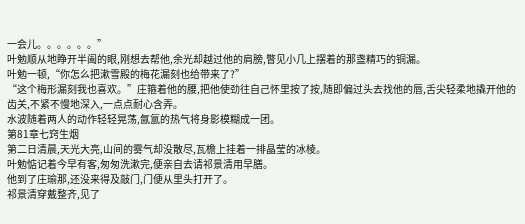一会儿。。。。。。”
叶勉顺从地睁开半阖的眼,刚想去帮他,余光却越过他的肩膀,瞥见小几上摆着的那盏精巧的铜漏。
叶勉一顿,“你怎么把漱雪殿的梅花漏刻也给带来了?”
“这个梅形漏刻我也喜欢。”庄箍着他的腰,把他使劲往自己怀里按了按,随即偏过头去找他的唇,舌尖轻柔地撬开他的齿关,不紧不慢地深入,一点点耐心含弄。
水波随着两人的动作轻轻晃荡,氤氲的热气将身影模糊成一团。
第81章七窍生烟
第二日清晨,天光大亮,山间的雾气却没散尽,瓦檐上挂着一排晶莹的冰棱。
叶勉惦记着今早有客,匆匆洗漱完,便亲自去请祁景清用早膳。
他到了庄瑜那,还没来得及敲门,门便从里头打开了。
祁景清穿戴整齐,见了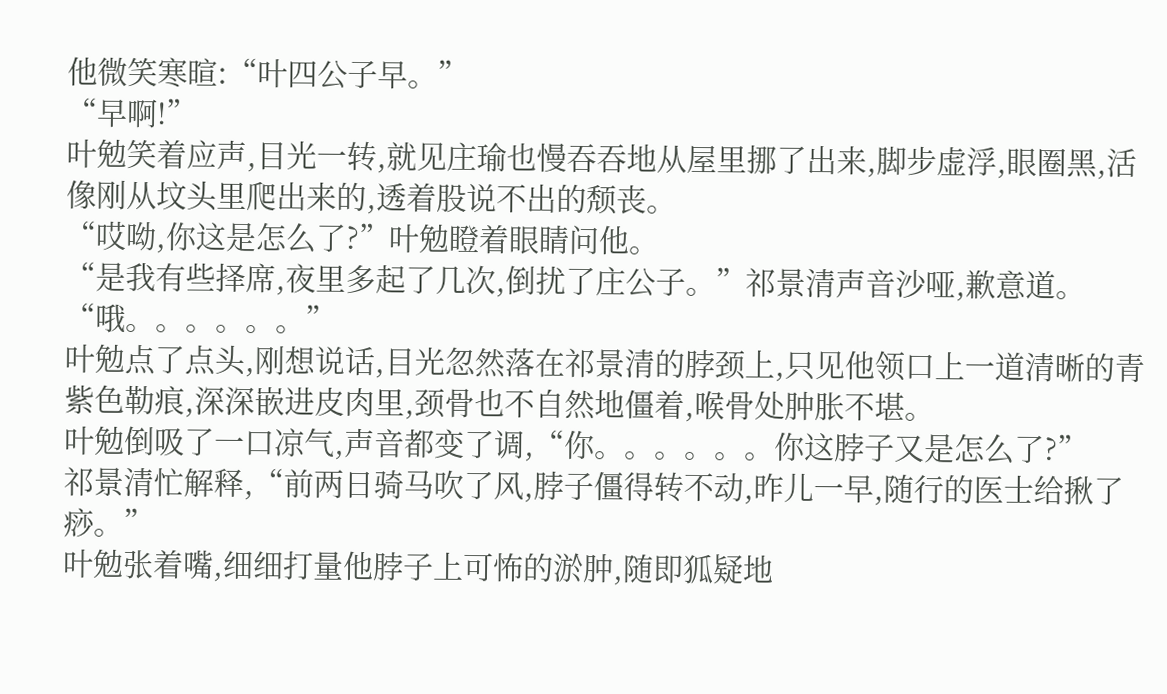他微笑寒暄:“叶四公子早。”
“早啊!”
叶勉笑着应声,目光一转,就见庄瑜也慢吞吞地从屋里挪了出来,脚步虚浮,眼圈黑,活像刚从坟头里爬出来的,透着股说不出的颓丧。
“哎呦,你这是怎么了?”叶勉瞪着眼睛问他。
“是我有些择席,夜里多起了几次,倒扰了庄公子。”祁景清声音沙哑,歉意道。
“哦。。。。。。”
叶勉点了点头,刚想说话,目光忽然落在祁景清的脖颈上,只见他领口上一道清晰的青紫色勒痕,深深嵌进皮肉里,颈骨也不自然地僵着,喉骨处肿胀不堪。
叶勉倒吸了一口凉气,声音都变了调,“你。。。。。。你这脖子又是怎么了?”
祁景清忙解释,“前两日骑马吹了风,脖子僵得转不动,昨儿一早,随行的医士给揪了痧。”
叶勉张着嘴,细细打量他脖子上可怖的淤肿,随即狐疑地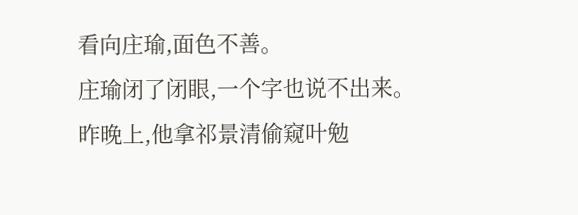看向庄瑜,面色不善。
庄瑜闭了闭眼,一个字也说不出来。
昨晚上,他拿祁景清偷窥叶勉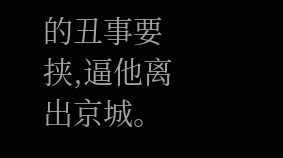的丑事要挟,逼他离出京城。